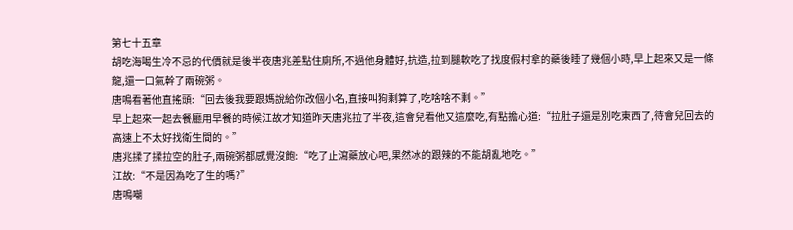第七十五章
胡吃海喝生冷不忌的代價就是後半夜唐兆差點住廁所,不過他身體好,抗造,拉到腿軟吃了找度假村拿的藥後睡了幾個小時,早上起來又是一條龍,還一口氣幹了兩碗粥。
唐鳴看著他直搖頭:“回去後我要跟媽說給你改個小名,直接叫狗剩算了,吃啥啥不剩。”
早上起來一起去餐廳用早餐的時候江故才知道昨天唐兆拉了半夜,這會兒看他又這麼吃,有點擔心道:“拉肚子還是別吃東西了,待會兒回去的高速上不太好找衛生間的。”
唐兆揉了揉拉空的肚子,兩碗粥都感覺沒飽:“吃了止瀉藥放心吧,果然冰的跟辣的不能胡亂地吃。”
江故:“不是因為吃了生的嗎?”
唐鳴嘲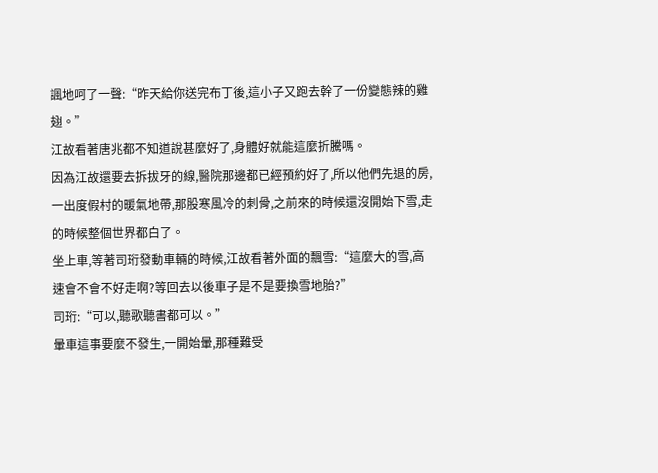諷地呵了一聲:“昨天給你送完布丁後,這小子又跑去幹了一份變態辣的雞翅。”
江故看著唐兆都不知道說甚麼好了,身體好就能這麼折騰嗎。
因為江故還要去拆拔牙的線,醫院那邊都已經預約好了,所以他們先退的房,一出度假村的暖氣地帶,那股寒風冷的刺骨,之前來的時候還沒開始下雪,走的時候整個世界都白了。
坐上車,等著司珩發動車輛的時候,江故看著外面的飄雪:“這麼大的雪,高速會不會不好走啊?等回去以後車子是不是要換雪地胎?”
司珩:“可以,聽歌聽書都可以。”
暈車這事要麼不發生,一開始暈,那種難受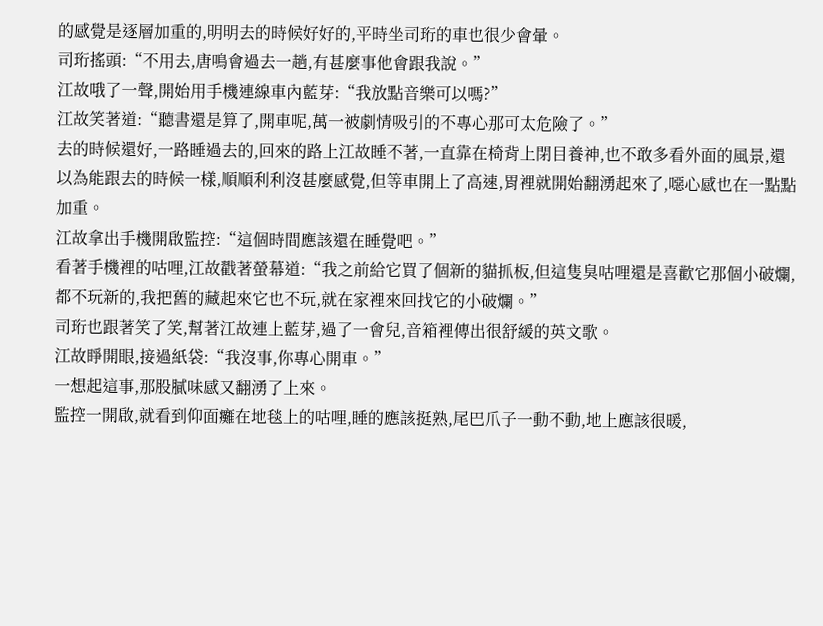的感覺是逐層加重的,明明去的時候好好的,平時坐司珩的車也很少會暈。
司珩搖頭:“不用去,唐鳴會過去一趟,有甚麼事他會跟我說。”
江故哦了一聲,開始用手機連線車內藍芽:“我放點音樂可以嗎?”
江故笑著道:“聽書還是算了,開車呢,萬一被劇情吸引的不專心那可太危險了。”
去的時候還好,一路睡過去的,回來的路上江故睡不著,一直靠在椅背上閉目養神,也不敢多看外面的風景,還以為能跟去的時候一樣,順順利利沒甚麼感覺,但等車開上了高速,胃裡就開始翻湧起來了,噁心感也在一點點加重。
江故拿出手機開啟監控:“這個時間應該還在睡覺吧。”
看著手機裡的咕哩,江故戳著螢幕道:“我之前給它買了個新的貓抓板,但這隻臭咕哩還是喜歡它那個小破爛,都不玩新的,我把舊的藏起來它也不玩,就在家裡來回找它的小破爛。”
司珩也跟著笑了笑,幫著江故連上藍芽,過了一會兒,音箱裡傳出很舒緩的英文歌。
江故睜開眼,接過紙袋:“我沒事,你專心開車。”
一想起這事,那股膩味感又翻湧了上來。
監控一開啟,就看到仰面癱在地毯上的咕哩,睡的應該挺熟,尾巴爪子一動不動,地上應該很暖,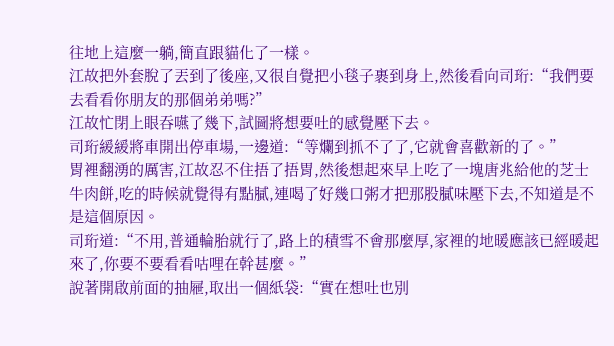往地上這麼一躺,簡直跟貓化了一樣。
江故把外套脫了丟到了後座,又很自覺把小毯子裹到身上,然後看向司珩:“我們要去看看你朋友的那個弟弟嗎?”
江故忙閉上眼吞嚥了幾下,試圖將想要吐的感覺壓下去。
司珩緩緩將車開出停車場,一邊道:“等爛到抓不了了,它就會喜歡新的了。”
胃裡翻湧的厲害,江故忍不住捂了捂胃,然後想起來早上吃了一塊唐兆給他的芝士牛肉餅,吃的時候就覺得有點膩,連喝了好幾口粥才把那股膩味壓下去,不知道是不是這個原因。
司珩道:“不用,普通輪胎就行了,路上的積雪不會那麼厚,家裡的地暖應該已經暖起來了,你要不要看看咕哩在幹甚麼。”
說著開啟前面的抽屜,取出一個紙袋:“實在想吐也別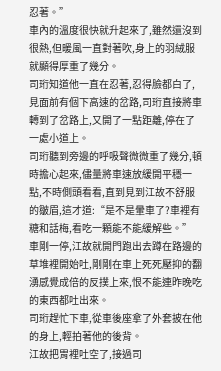忍著。”
車內的溫度很快就升起來了,雖然還沒到很熱,但暖風一直對著吹,身上的羽絨服就顯得厚重了幾分。
司珩知道他一直在忍著,忍得臉都白了,見面前有個下高速的岔路,司珩直接將車轉到了岔路上,又開了一點距離,停在了一處小道上。
司珩聽到旁邊的呼吸聲微微重了幾分,頓時擔心起來,儘量將車速放緩開平穩一點,不時側頭看看,直到見到江故不舒服的皺眉,這才道:“是不是暈車了?車裡有糖和話梅,看吃一顆能不能緩解些。”
車剛一停,江故就開門跑出去蹲在路邊的草堆裡開始吐,剛剛在車上死死壓抑的翻湧感覺成倍的反撲上來,恨不能連昨晚吃的東西都吐出來。
司珩趕忙下車,從車後座拿了外套披在他的身上,輕拍著他的後背。
江故把胃裡吐空了,接過司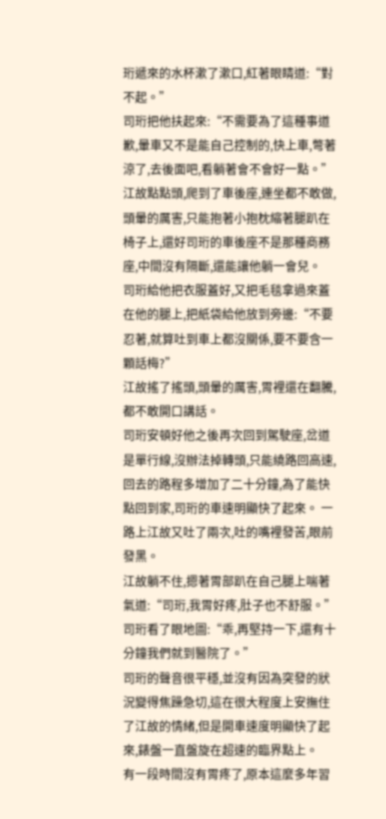珩遞來的水杯漱了漱口,紅著眼睛道:“對不起。”
司珩把他扶起來:“不需要為了這種事道歉,暈車又不是能自己控制的,快上車,彆著涼了,去後面吧,看躺著會不會好一點。”
江故點點頭,爬到了車後座,連坐都不敢做,頭暈的厲害,只能抱著小抱枕縮著腿趴在椅子上,還好司珩的車後座不是那種商務座,中間沒有隔斷,還能讓他躺一會兒。
司珩給他把衣服蓋好,又把毛毯拿過來蓋在他的腿上,把紙袋給他放到旁邊:“不要忍著,就算吐到車上都沒關係,要不要含一顆話梅?”
江故搖了搖頭,頭暈的厲害,胃裡還在翻騰,都不敢開口講話。
司珩安頓好他之後再次回到駕駛座,岔道是單行線,沒辦法掉轉頭,只能繞路回高速,回去的路程多增加了二十分鐘,為了能快點回到家,司珩的車速明顯快了起來。 一路上江故又吐了兩次,吐的嘴裡發苦,眼前發黑。
江故躺不住,摁著胃部趴在自己腿上喘著氣道:“司珩,我胃好疼,肚子也不舒服。”
司珩看了眼地圖:“乖,再堅持一下,還有十分鐘我們就到醫院了。”
司珩的聲音很平穩,並沒有因為突發的狀況變得焦躁急切,這在很大程度上安撫住了江故的情緒,但是開車速度明顯快了起來,錶盤一直盤旋在超速的臨界點上。
有一段時間沒有胃疼了,原本這麼多年習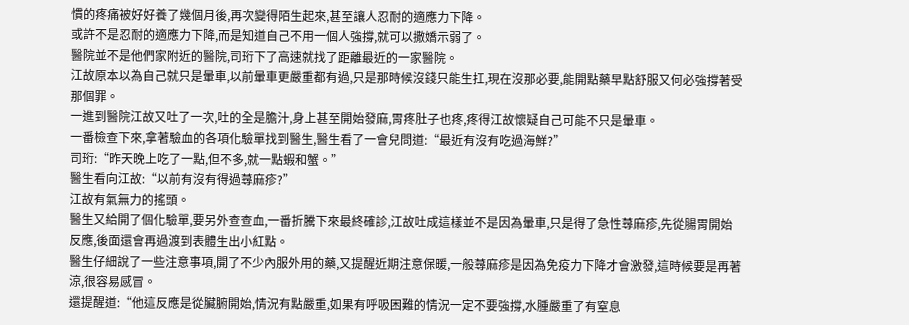慣的疼痛被好好養了幾個月後,再次變得陌生起來,甚至讓人忍耐的適應力下降。
或許不是忍耐的適應力下降,而是知道自己不用一個人強撐,就可以撒嬌示弱了。
醫院並不是他們家附近的醫院,司珩下了高速就找了距離最近的一家醫院。
江故原本以為自己就只是暈車,以前暈車更嚴重都有過,只是那時候沒錢只能生扛,現在沒那必要,能開點藥早點舒服又何必強撐著受那個罪。
一進到醫院江故又吐了一次,吐的全是膽汁,身上甚至開始發麻,胃疼肚子也疼,疼得江故懷疑自己可能不只是暈車。
一番檢查下來,拿著驗血的各項化驗單找到醫生,醫生看了一會兒問道:“最近有沒有吃過海鮮?”
司珩:“昨天晚上吃了一點,但不多,就一點蝦和蟹。”
醫生看向江故:“以前有沒有得過蕁麻疹?”
江故有氣無力的搖頭。
醫生又給開了個化驗單,要另外查查血,一番折騰下來最終確診,江故吐成這樣並不是因為暈車,只是得了急性蕁麻疹,先從腸胃開始反應,後面還會再過渡到表體生出小紅點。
醫生仔細說了一些注意事項,開了不少內服外用的藥,又提醒近期注意保暖,一般蕁麻疹是因為免疫力下降才會激發,這時候要是再著涼,很容易感冒。
還提醒道:“他這反應是從臟腑開始,情況有點嚴重,如果有呼吸困難的情況一定不要強撐,水腫嚴重了有窒息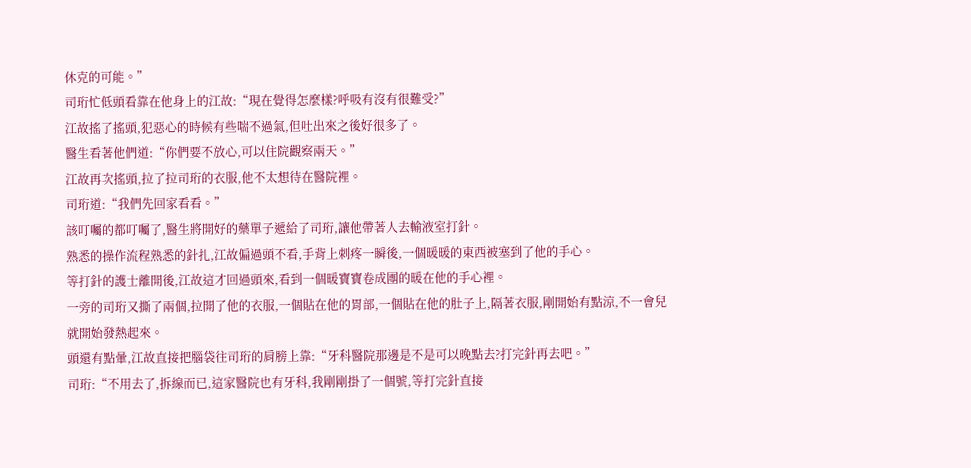休克的可能。”
司珩忙低頭看靠在他身上的江故:“現在覺得怎麼樣?呼吸有沒有很難受?”
江故搖了搖頭,犯惡心的時候有些喘不過氣,但吐出來之後好很多了。
醫生看著他們道:“你們要不放心,可以住院觀察兩天。”
江故再次搖頭,拉了拉司珩的衣服,他不太想待在醫院裡。
司珩道:“我們先回家看看。”
該叮囑的都叮囑了,醫生將開好的藥單子遞給了司珩,讓他帶著人去輸液室打針。
熟悉的操作流程熟悉的針扎,江故偏過頭不看,手背上刺疼一瞬後,一個暖暖的東西被塞到了他的手心。
等打針的護士離開後,江故這才回過頭來,看到一個暖寶寶卷成團的暖在他的手心裡。
一旁的司珩又撕了兩個,拉開了他的衣服,一個貼在他的胃部,一個貼在他的肚子上,隔著衣服,剛開始有點涼,不一會兒就開始發熱起來。
頭還有點暈,江故直接把腦袋往司珩的肩膀上靠:“牙科醫院那邊是不是可以晚點去?打完針再去吧。”
司珩:“不用去了,拆線而已,這家醫院也有牙科,我剛剛掛了一個號,等打完針直接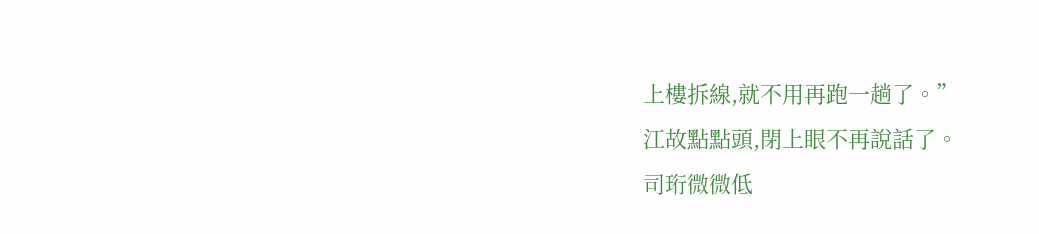上樓拆線,就不用再跑一趟了。”
江故點點頭,閉上眼不再說話了。
司珩微微低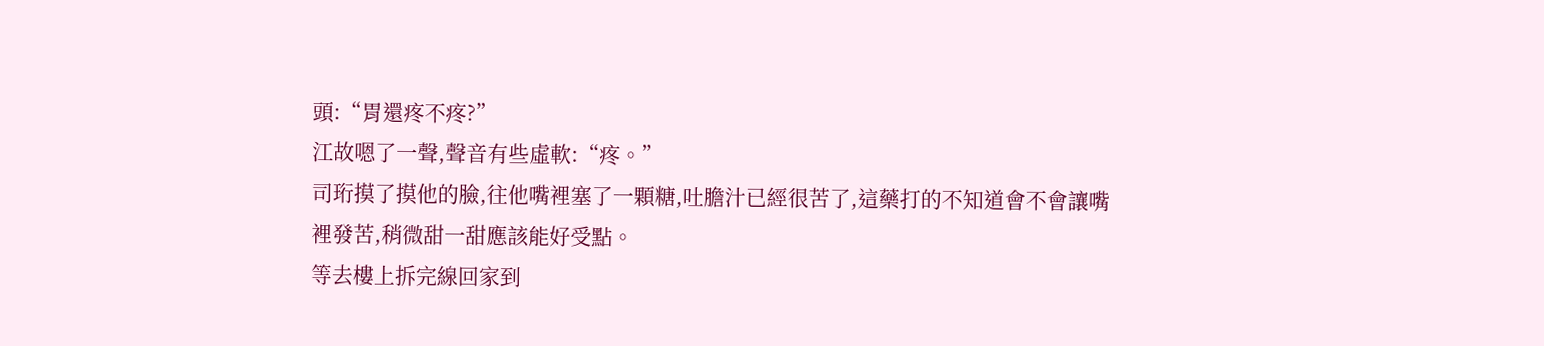頭:“胃還疼不疼?”
江故嗯了一聲,聲音有些虛軟:“疼。”
司珩摸了摸他的臉,往他嘴裡塞了一顆糖,吐膽汁已經很苦了,這藥打的不知道會不會讓嘴裡發苦,稍微甜一甜應該能好受點。
等去樓上拆完線回家到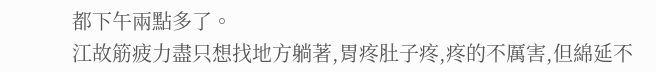都下午兩點多了。
江故筋疲力盡只想找地方躺著,胃疼肚子疼,疼的不厲害,但綿延不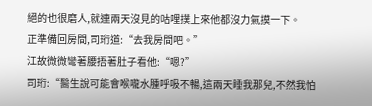絕的也很磨人,就連兩天沒見的咕哩撲上來他都沒力氣摸一下。
正準備回房間,司珩道:“去我房間吧。”
江故微微彎著腰捂著肚子看他:“嗯?”
司珩:“醫生說可能會喉嚨水腫呼吸不暢,這兩天睡我那兒,不然我怕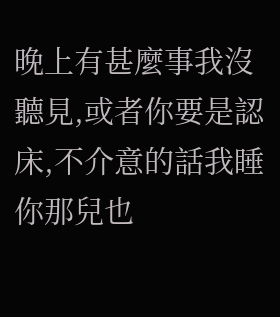晚上有甚麼事我沒聽見,或者你要是認床,不介意的話我睡你那兒也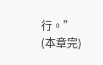行。”
(本章完)